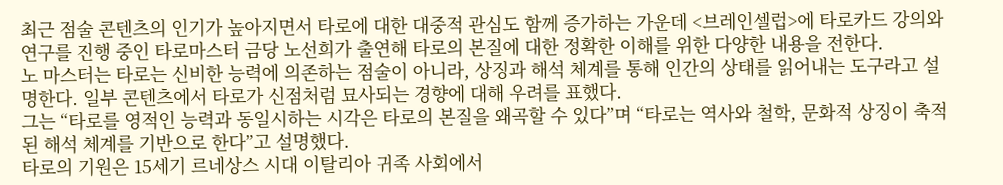최근 점술 콘텐츠의 인기가 높아지면서 타로에 대한 대중적 관심도 함께 증가하는 가운데 <브레인셀럽>에 타로카드 강의와 연구를 진행 중인 타로마스터 금당 노선희가 출연해 타로의 본질에 대한 정확한 이해를 위한 다양한 내용을 전한다.
노 마스터는 타로는 신비한 능력에 의존하는 점술이 아니라, 상징과 해석 체계를 통해 인간의 상태를 읽어내는 도구라고 설명한다. 일부 콘텐츠에서 타로가 신점처럼 묘사되는 경향에 대해 우려를 표했다.
그는 “타로를 영적인 능력과 동일시하는 시각은 타로의 본질을 왜곡할 수 있다”며 “타로는 역사와 철학, 문화적 상징이 축적된 해석 체계를 기반으로 한다”고 설명했다.
타로의 기원은 15세기 르네상스 시대 이탈리아 귀족 사회에서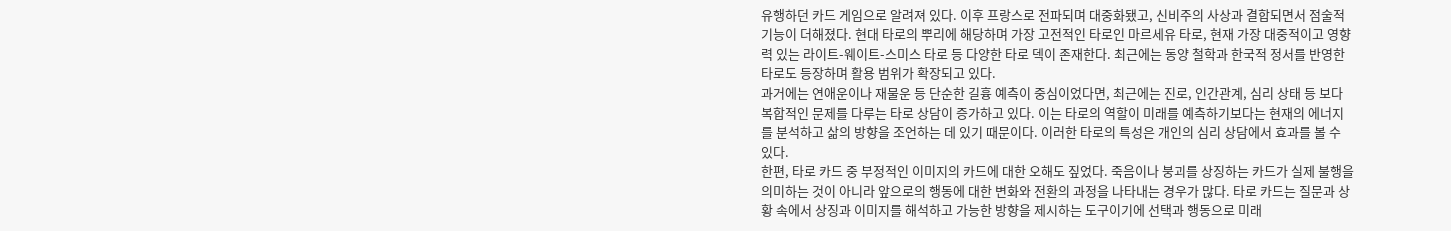유행하던 카드 게임으로 알려져 있다. 이후 프랑스로 전파되며 대중화됐고, 신비주의 사상과 결합되면서 점술적 기능이 더해졌다. 현대 타로의 뿌리에 해당하며 가장 고전적인 타로인 마르세유 타로, 현재 가장 대중적이고 영향력 있는 라이트-웨이트-스미스 타로 등 다양한 타로 덱이 존재한다. 최근에는 동양 철학과 한국적 정서를 반영한 타로도 등장하며 활용 범위가 확장되고 있다.
과거에는 연애운이나 재물운 등 단순한 길흉 예측이 중심이었다면, 최근에는 진로, 인간관계, 심리 상태 등 보다 복합적인 문제를 다루는 타로 상담이 증가하고 있다. 이는 타로의 역할이 미래를 예측하기보다는 현재의 에너지를 분석하고 삶의 방향을 조언하는 데 있기 때문이다. 이러한 타로의 특성은 개인의 심리 상담에서 효과를 볼 수 있다.
한편, 타로 카드 중 부정적인 이미지의 카드에 대한 오해도 짚었다. 죽음이나 붕괴를 상징하는 카드가 실제 불행을 의미하는 것이 아니라 앞으로의 행동에 대한 변화와 전환의 과정을 나타내는 경우가 많다. 타로 카드는 질문과 상황 속에서 상징과 이미지를 해석하고 가능한 방향을 제시하는 도구이기에 선택과 행동으로 미래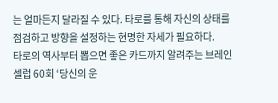는 얼마든지 달라질 수 있다. 타로를 통해 자신의 상태를 점검하고 방향을 설정하는 현명한 자세가 필요하다.
타로의 역사부터 뽑으면 좋은 카드까지 알려주는 브레인셀럽 60회 ‘당신의 운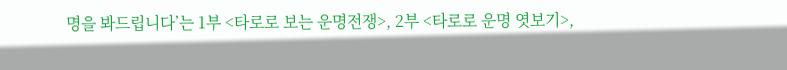명을 봐드립니다’는 1부 <타로로 보는 운명전쟁>, 2부 <타로로 운명 엿보기>,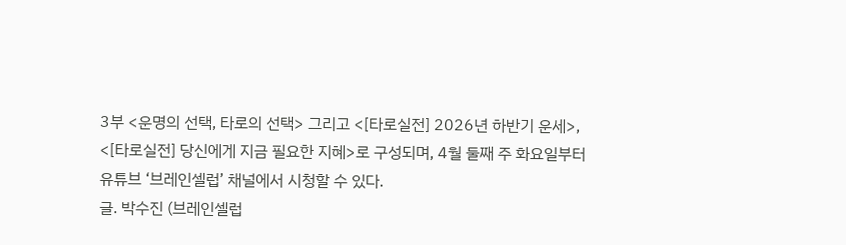3부 <운명의 선택, 타로의 선택> 그리고 <[타로실전] 2026년 하반기 운세>, <[타로실전] 당신에게 지금 필요한 지혜>로 구성되며, 4월 둘째 주 화요일부터 유튜브 ‘브레인셀럽’ 채널에서 시청할 수 있다.
글. 박수진 (브레인셀럽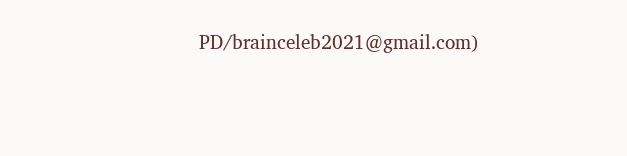PD/brainceleb2021@gmail.com)